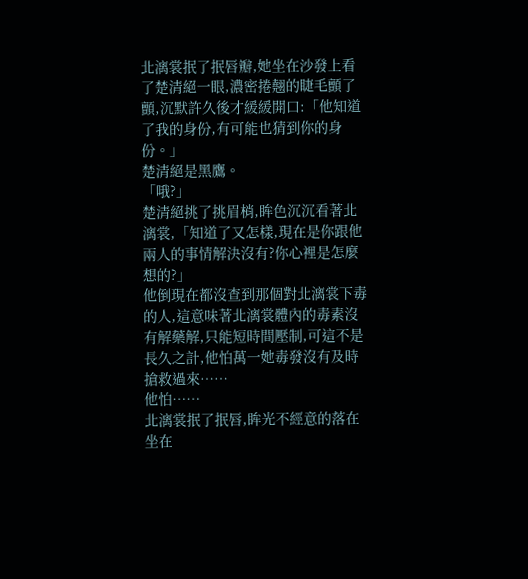北漓裳抿了抿唇瓣,她坐在沙發上看了楚清絕一眼,濃密捲翹的睫毛顫了顫,沉默許久後才緩緩開口:「他知道了我的身份,有可能也猜到你的身份。」
楚清絕是黑鷹。
「哦?」
楚清絕挑了挑眉梢,眸色沉沉看著北漓裳,「知道了又怎樣,現在是你跟他兩人的事情解決沒有?你心裡是怎麼想的?」
他倒現在都沒查到那個對北漓裳下毒的人,這意味著北漓裳體內的毒素沒有解藥解,只能短時間壓制,可這不是長久之計,他怕萬一她毒發沒有及時搶救過來……
他怕……
北漓裳抿了抿唇,眸光不經意的落在坐在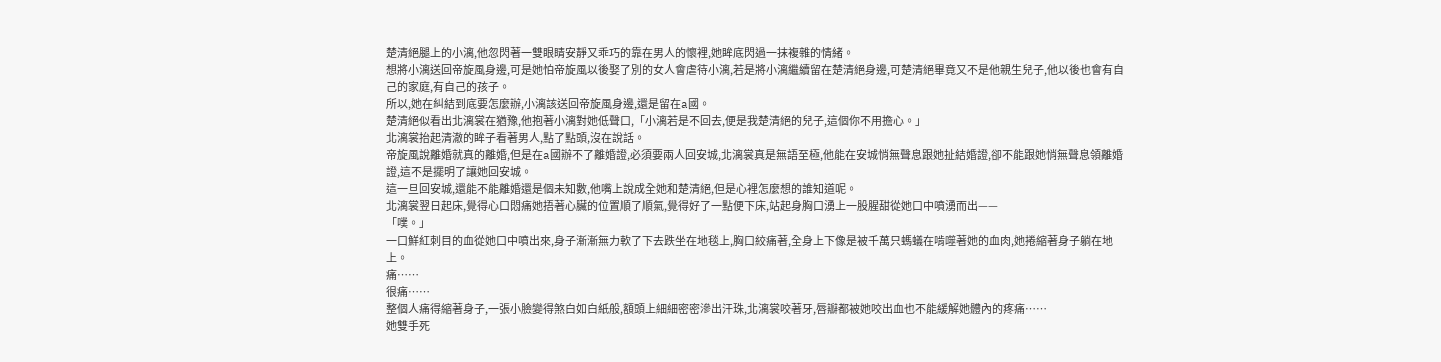楚清絕腿上的小漓,他忽閃著一雙眼睛安靜又乖巧的靠在男人的懷裡,她眸底閃過一抹複雜的情緒。
想將小漓送回帝旋風身邊,可是她怕帝旋風以後娶了別的女人會虐待小漓,若是將小漓繼續留在楚清絕身邊,可楚清絕畢竟又不是他親生兒子,他以後也會有自己的家庭,有自己的孩子。
所以,她在糾結到底要怎麼辦,小漓該送回帝旋風身邊,還是留在a國。
楚清絕似看出北漓裳在猶豫,他抱著小漓對她低聲口,「小漓若是不回去,便是我楚清絕的兒子,這個你不用擔心。」
北漓裳抬起清澈的眸子看著男人,點了點頭,沒在說話。
帝旋風說離婚就真的離婚,但是在a國辦不了離婚證,必須要兩人回安城,北漓裳真是無語至極,他能在安城悄無聲息跟她扯結婚證,卻不能跟她悄無聲息領離婚證,這不是擺明了讓她回安城。
這一旦回安城,還能不能離婚還是個未知數,他嘴上說成全她和楚清絕,但是心裡怎麼想的誰知道呢。
北漓裳翌日起床,覺得心口悶痛她捂著心臟的位置順了順氣,覺得好了一點便下床,站起身胸口湧上一股腥甜從她口中噴湧而出——
「噗。」
一口鮮紅刺目的血從她口中噴出來,身子漸漸無力軟了下去跌坐在地毯上,胸口絞痛著,全身上下像是被千萬只螞蟻在啃噬著她的血肉,她捲縮著身子躺在地上。
痛……
很痛……
整個人痛得縮著身子,一張小臉變得煞白如白紙般,額頭上細細密密滲出汗珠,北漓裳咬著牙,唇瓣都被她咬出血也不能緩解她體內的疼痛……
她雙手死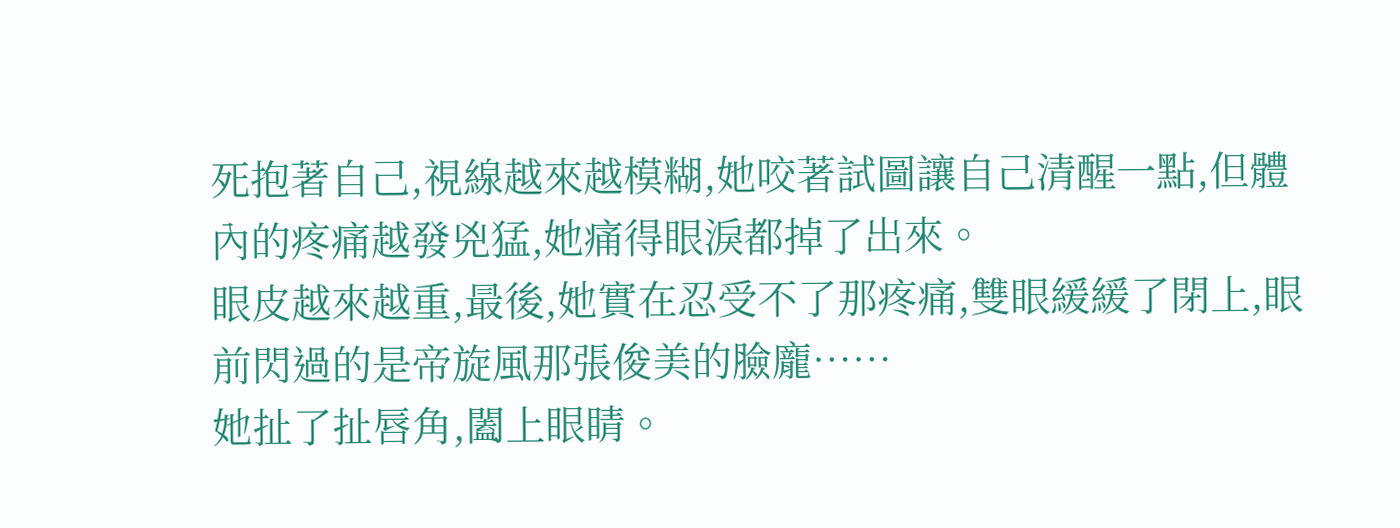死抱著自己,視線越來越模糊,她咬著試圖讓自己清醒一點,但體內的疼痛越發兇猛,她痛得眼淚都掉了出來。
眼皮越來越重,最後,她實在忍受不了那疼痛,雙眼緩緩了閉上,眼前閃過的是帝旋風那張俊美的臉龐……
她扯了扯唇角,闔上眼睛。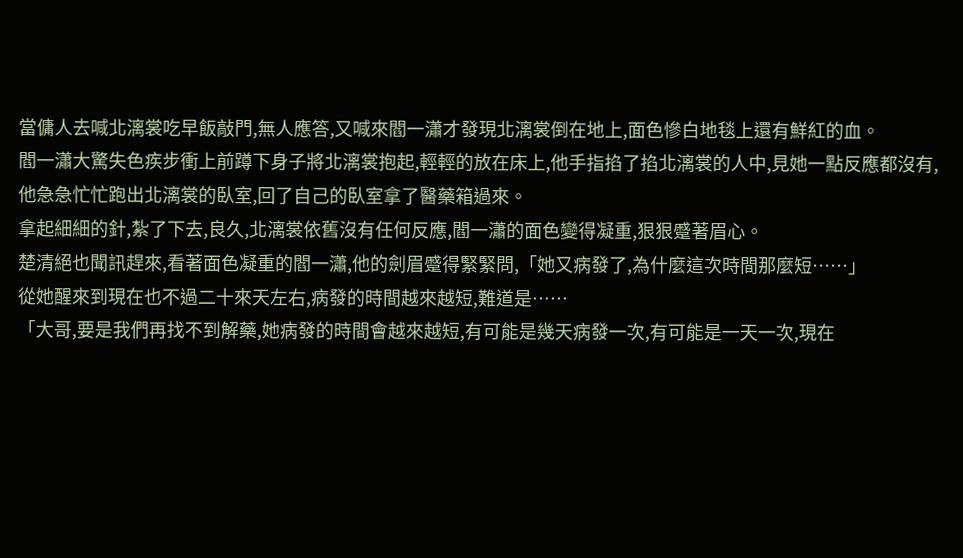當傭人去喊北漓裳吃早飯敲門,無人應答,又喊來閻一瀟才發現北漓裳倒在地上,面色慘白地毯上還有鮮紅的血。
閻一瀟大驚失色疾步衝上前蹲下身子將北漓裳抱起,輕輕的放在床上,他手指掐了掐北漓裳的人中,見她一點反應都沒有,他急急忙忙跑出北漓裳的臥室,回了自己的臥室拿了醫藥箱過來。
拿起細細的針,紮了下去,良久,北漓裳依舊沒有任何反應,閻一瀟的面色變得凝重,狠狠蹙著眉心。
楚清絕也聞訊趕來,看著面色凝重的閻一瀟,他的劍眉蹙得緊緊問,「她又病發了,為什麼這次時間那麼短……」
從她醒來到現在也不過二十來天左右,病發的時間越來越短,難道是……
「大哥,要是我們再找不到解藥,她病發的時間會越來越短,有可能是幾天病發一次,有可能是一天一次,現在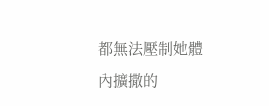都無法壓制她體內擴撒的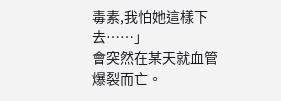毒素,我怕她這樣下去……」
會突然在某天就血管爆裂而亡。